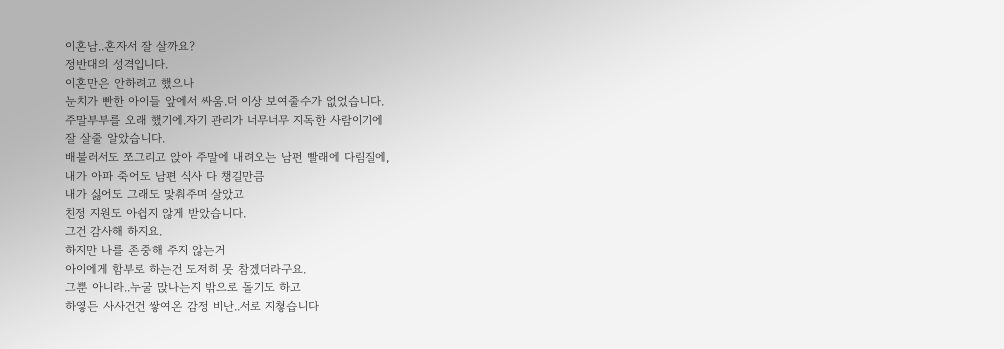이혼남..혼자서 잘 살까요?
정반대의 성격입니다.
이혼만은 안하려고 했으나
눈치가 빤한 아이들 앞에서 싸움.더 이상 보여줄수가 없었습니다.
주말부부를 오래 했기에.자기 관리가 너무너무 지독한 사람이기에
잘 살줄 알았습니다.
배불러서도 쪼그리고 앉아 주말에 내려오는 남펀 빨래에 다림질에,
내가 아파 죽어도 남편 식사 다 챙길만큼
내가 싫어도 그래도 맟춰주며 살았고
친정 지원도 아쉽지 않게 받았습니다.
그건 감사해 하지요.
하지만 나를 존중해 주지 않는거
아이에게 함부로 하는건 도저히 못 참겠더라구요.
그뿐 아니라..누굴 맍나는지 밖으로 돌기도 하고
하옇든 사사건건 쌓여온 감정 비난..서로 지쳫습니다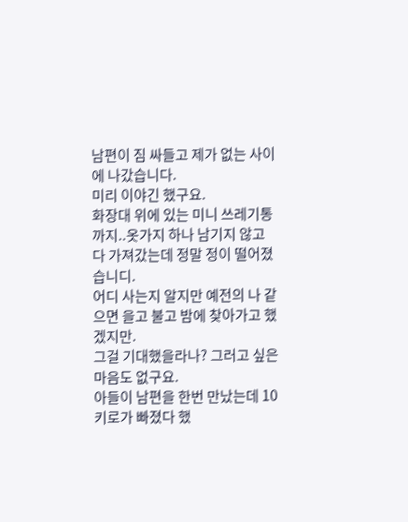남편이 짐 싸들고 제가 없는 사이에 나갔습니다.
미리 이야긴 했구요.
화장대 위에 있는 미니 쓰레기통까지..옷가지 하나 남기지 않고
다 가져갔는데 정말 정이 떨어졌습니디.
어디 사는지 알지만 예전의 나 같으면 을고 불고 밤에 찾아가고 했겠지만.
그걸 기대했을라나? 그러고 싶은 마음도 없구요.
아들이 남편을 한번 만났는데 10키로가 빠졌다 했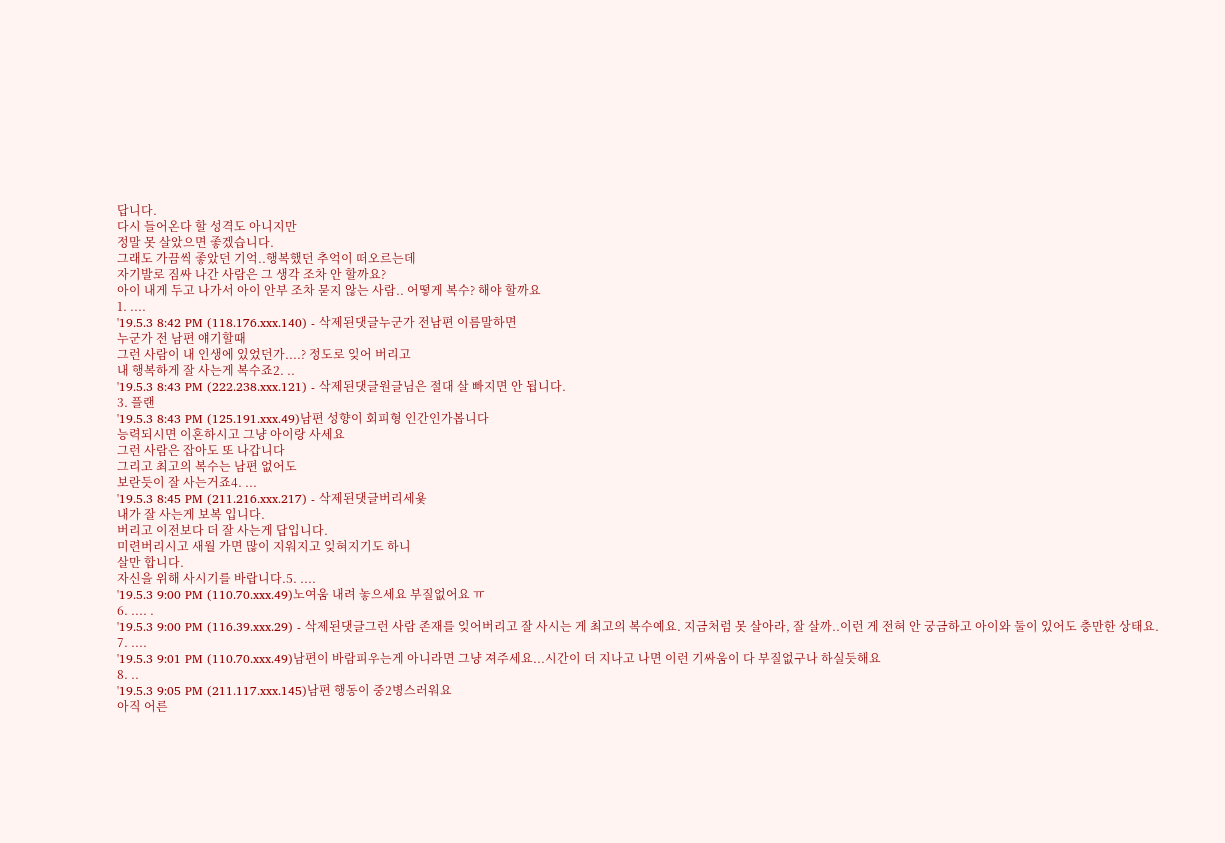답니다.
다시 들어온다 할 성격도 아니지만
정말 못 살았으면 좋겠습니다.
그래도 가끔씩 좋았던 기억..행복했던 추억이 떠오르는데
자기발로 짐싸 나간 사람은 그 생각 조차 안 할까요?
아이 내게 두고 나가서 아이 안부 조차 묻지 않는 사람.. 어떻게 복수? 해야 할까요
1. ....
'19.5.3 8:42 PM (118.176.xxx.140) - 삭제된댓글누군가 전남편 이름말하면
누군가 전 남편 얘기할때
그런 사람이 내 인생에 있었던가....? 정도로 잊어 버리고
내 행복하게 잘 사는게 복수죠2. ..
'19.5.3 8:43 PM (222.238.xxx.121) - 삭제된댓글원글님은 절대 살 빠지면 안 됩니다.
3. 플랜
'19.5.3 8:43 PM (125.191.xxx.49)남편 성향이 회피형 인간인가봅니다
능력되시면 이혼하시고 그냥 아이랑 사세요
그런 사람은 잡아도 또 나갑니다
그리고 최고의 복수는 남편 없어도
보란듯이 잘 사는거죠4. ...
'19.5.3 8:45 PM (211.216.xxx.217) - 삭제된댓글버리세욫
내가 잘 사는게 보복 입니다.
버리고 이전보다 더 잘 사는게 답입니다.
미련버리시고 새월 가면 많이 지워지고 잊혀지기도 하니
살만 합니다.
자신을 위해 사시기를 바랍니다.5. ....
'19.5.3 9:00 PM (110.70.xxx.49)노여움 내려 놓으세요 부질없어요 ㅠ
6. .... .
'19.5.3 9:00 PM (116.39.xxx.29) - 삭제된댓글그런 사람 존재를 잊어버리고 잘 사시는 게 최고의 복수예요. 지금처럼 못 살아라, 잘 살까..이런 게 전혀 안 궁금하고 아이와 둘이 있어도 충만한 상태요.
7. ....
'19.5.3 9:01 PM (110.70.xxx.49)남편이 바람피우는게 아니라면 그냥 져주세요...시간이 더 지나고 나면 이런 기싸움이 다 부질없구나 하실듯해요
8. ..
'19.5.3 9:05 PM (211.117.xxx.145)남편 행동이 중2병스러워요
아직 어른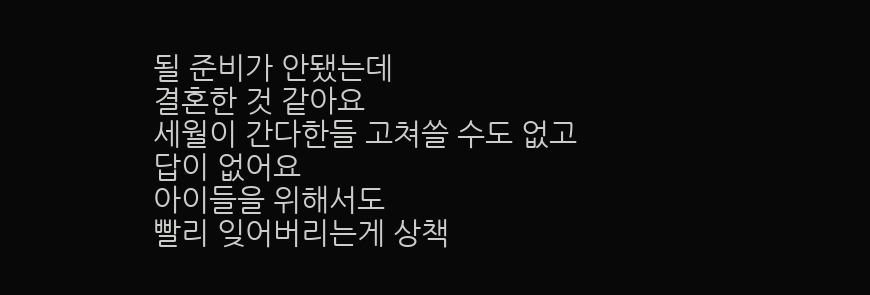될 준비가 안됐는데
결혼한 것 같아요
세월이 간다한들 고쳐쓸 수도 없고
답이 없어요
아이들을 위해서도
빨리 잊어버리는게 상책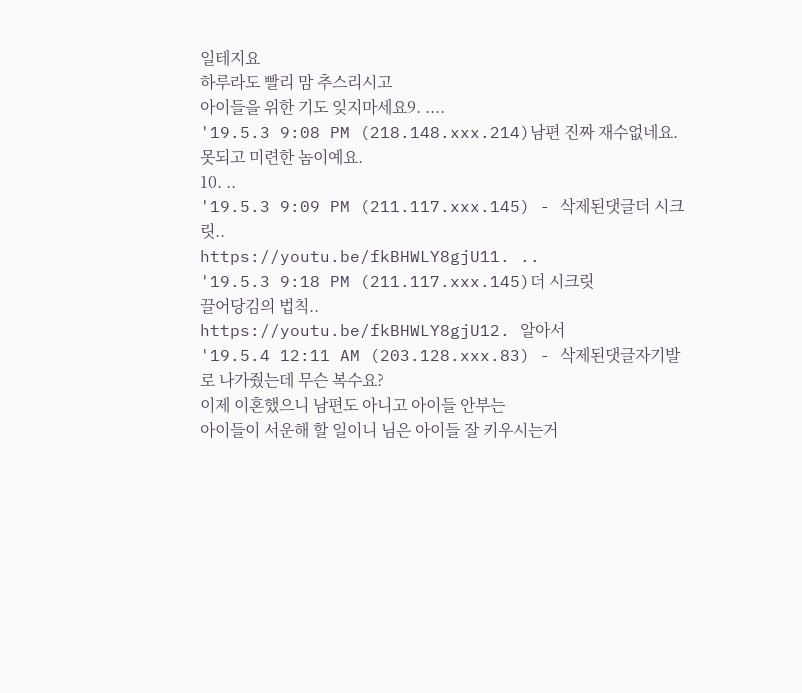일테지요
하루라도 빨리 맘 추스리시고
아이들을 위한 기도 잊지마세요9. ....
'19.5.3 9:08 PM (218.148.xxx.214)남편 진짜 재수없네요. 못되고 미련한 놈이예요.
10. ..
'19.5.3 9:09 PM (211.117.xxx.145) - 삭제된댓글더 시크릿..
https://youtu.be/fkBHWLY8gjU11. ..
'19.5.3 9:18 PM (211.117.xxx.145)더 시크릿
끌어당김의 법칙..
https://youtu.be/fkBHWLY8gjU12. 알아서
'19.5.4 12:11 AM (203.128.xxx.83) - 삭제된댓글자기발로 나가줬는데 무슨 복수요?
이제 이혼했으니 남편도 아니고 아이들 안부는
아이들이 서운해 할 일이니 님은 아이들 잘 키우시는거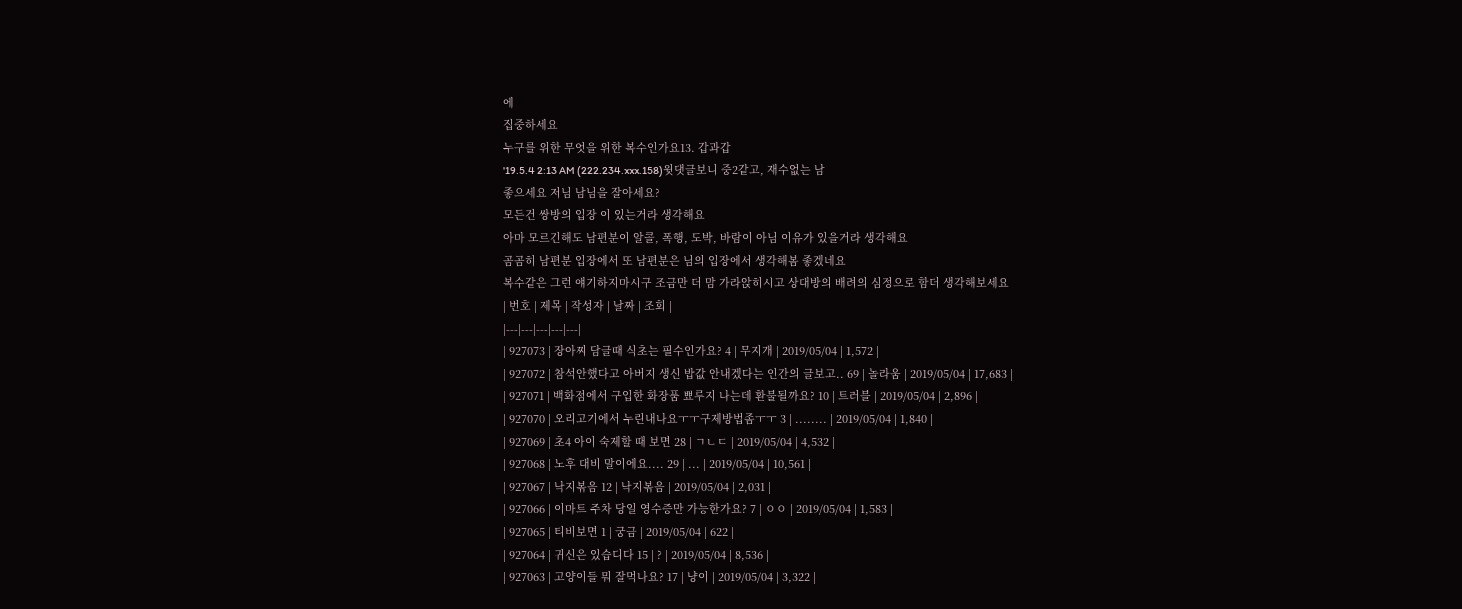에
집중하세요
누구를 위한 무엇을 위한 복수인가요13. 갑과갑
'19.5.4 2:13 AM (222.234.xxx.158)윗댓글보니 중2같고, 재수없는 남
좋으세요 저님 남님을 잘아세요?
모든건 쌍방의 입장 이 있는거라 생각해요
아마 모르긴해도 남편분이 알콜, 폭행, 도박, 바람이 아님 이유가 있을거라 생각해요
곰곰히 남편분 입장에서 또 남편분은 님의 입장에서 생각해봄 좋겠네요
복수같은 그런 얘기하지마시구 조금만 더 맘 가라앉히시고 상대방의 배려의 심정으로 함더 생각해보세요
| 번호 | 제목 | 작성자 | 날짜 | 조회 |
|---|---|---|---|---|
| 927073 | 장아찌 담글때 식초는 필수인가요? 4 | 무지개 | 2019/05/04 | 1,572 |
| 927072 | 참석안했다고 아버지 생신 밥값 안내겠다는 인간의 글보고.. 69 | 놀라움 | 2019/05/04 | 17,683 |
| 927071 | 백화점에서 구입한 화장품 뾰루지 나는데 환불될까요? 10 | 트러블 | 2019/05/04 | 2,896 |
| 927070 | 오리고기에서 누린내나요ㅜㅜ구제방법좀ㅜㅜ 3 | ........ | 2019/05/04 | 1,840 |
| 927069 | 초4 아이 숙제할 때 보면 28 | ㄱㄴㄷ | 2019/05/04 | 4,532 |
| 927068 | 노후 대비 말이에요.... 29 | ... | 2019/05/04 | 10,561 |
| 927067 | 낙지볶음 12 | 낙지볶음 | 2019/05/04 | 2,031 |
| 927066 | 이마트 주차 당일 영수증만 가능한가요? 7 | ㅇㅇ | 2019/05/04 | 1,583 |
| 927065 | 티비보면 1 | 궁금 | 2019/05/04 | 622 |
| 927064 | 귀신은 있습디다 15 | ? | 2019/05/04 | 8,536 |
| 927063 | 고양이들 뭐 잘먹나요? 17 | 냥이 | 2019/05/04 | 3,322 |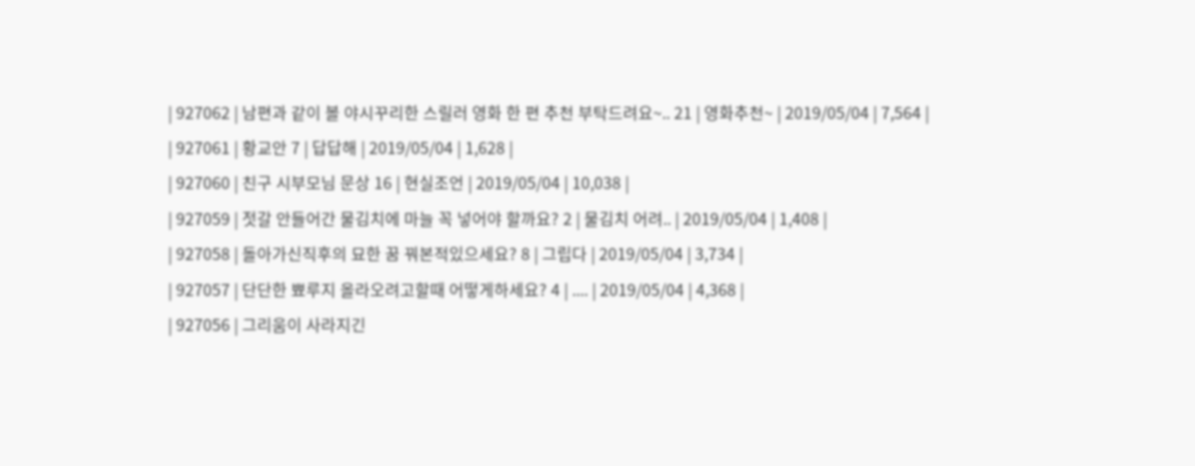| 927062 | 남편과 같이 볼 야시꾸리한 스릴러 영화 한 편 추천 부탁드려요~.. 21 | 영화추천~ | 2019/05/04 | 7,564 |
| 927061 | 황교안 7 | 답답해 | 2019/05/04 | 1,628 |
| 927060 | 친구 시부모님 문상 16 | 현실조언 | 2019/05/04 | 10,038 |
| 927059 | 젓갈 안들어간 물김치에 마늘 꼭 넣어야 할까요? 2 | 물김치 어려.. | 2019/05/04 | 1,408 |
| 927058 | 돌아가신직후의 묘한 꿈 꿔본적있으세요? 8 | 그립다 | 2019/05/04 | 3,734 |
| 927057 | 단단한 뾰루지 올라오려고할때 어떻게하세요? 4 | .... | 2019/05/04 | 4,368 |
| 927056 | 그리움이 사라지긴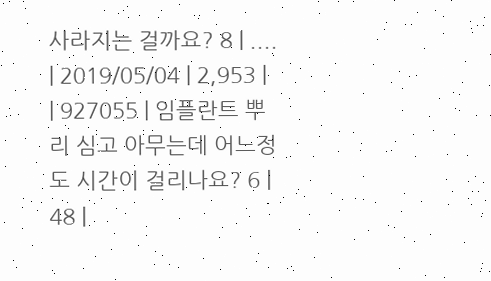사라지는 걸까요? 8 | .... | 2019/05/04 | 2,953 |
| 927055 | 임플란트 뿌리 심고 아무는데 어느정도 시간이 걸리나요? 6 | 48 |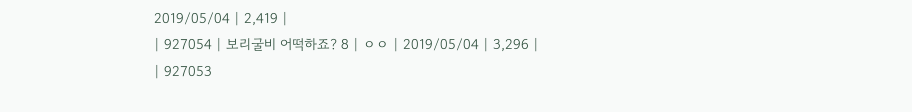2019/05/04 | 2,419 |
| 927054 | 보리굴비 어떡하죠? 8 | ㅇㅇ | 2019/05/04 | 3,296 |
| 927053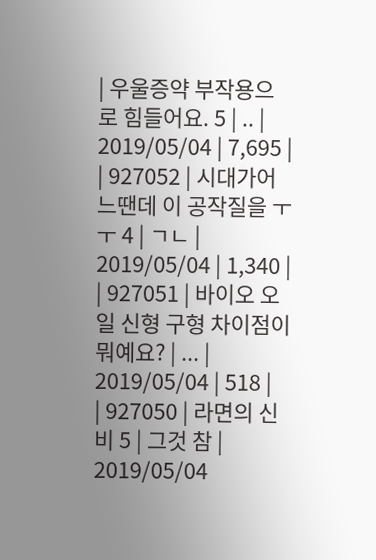| 우울증약 부작용으로 힘들어요. 5 | .. | 2019/05/04 | 7,695 |
| 927052 | 시대가어느땐데 이 공작질을 ㅜㅜ 4 | ㄱㄴ | 2019/05/04 | 1,340 |
| 927051 | 바이오 오일 신형 구형 차이점이 뭐예요? | ... | 2019/05/04 | 518 |
| 927050 | 라면의 신비 5 | 그것 참 | 2019/05/04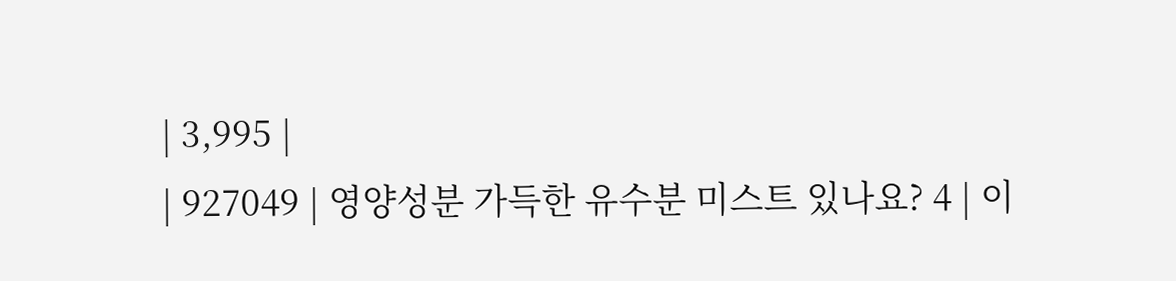| 3,995 |
| 927049 | 영양성분 가득한 유수분 미스트 있나요? 4 | 이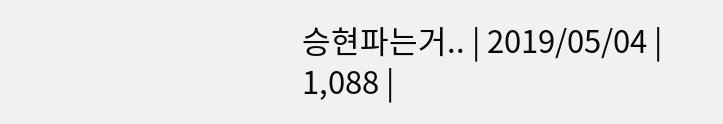승현파는거.. | 2019/05/04 | 1,088 |